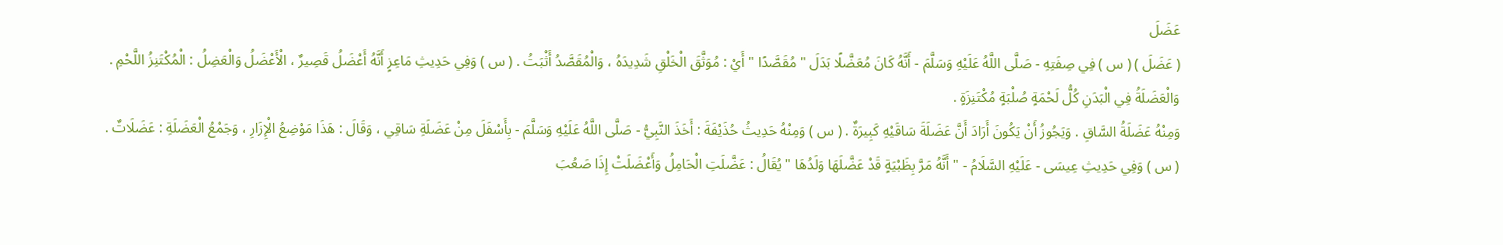عَضَلَ
( عَضَلَ ) ( س ) فِي صِفَتِهِ - صَلَّى اللَّهُ عَلَيْهِ وَسَلَّمَ - أَنَّهُ كَانَ مُعَضَّلًا بَدَلَ " مُقَصَّدًا " أَيْ : مُوَثَّقَ الْخَلْقِ شَدِيدَهُ ، وَالْمُقَصَّدُ أَثْبَتُ . ( س ) وَفِي حَدِيثِ مَاعِزٍ أَنَّهُ أَعْضَلُ قَصِيرٌ ، الْأَعْضَلُ وَالْعَضِلُ : الْمُكْتَنِزُ اللَّحْمِ . وَالْعَضَلَةُ فِي الْبَدَنِ كُلُّ لَحْمَةٍ صُلْبَةٍ مُكْتَنِزَةٍ .
وَمِنْهُ عَضَلَةُ السَّاقِ . وَيَجُوزُ أَنْ يَكُونَ أَرَادَ أَنَّ عَضَلَةَ سَاقَيْهِ كَبِيرَةٌ . ( س ) وَمِنْهُ حَدِيثُ حُذَيْفَةَ : أَخَذَ النَّبِيُّ - صَلَّى اللَّهُ عَلَيْهِ وَسَلَّمَ - بِأَسْفَلَ مِنْ عَضَلَةِ سَاقِي ، وَقَالَ : هَذَا مَوْضِعُ الْإِزَارِ ، وَجَمْعُ الْعَضَلَةِ : عَضَلَاتٌ .
( س ) وَفِي حَدِيثِ عِيسَى - عَلَيْهِ السَّلَامُ - " أَنَّهُ مَرَّ بِظَبْيَةٍ قَدْ عَضَّلَهَا وَلَدُهَا " يُقَالُ : عَضَّلَتِ الْحَامِلُ وَأَعْضَلَتْ إِذَا صَعُبَ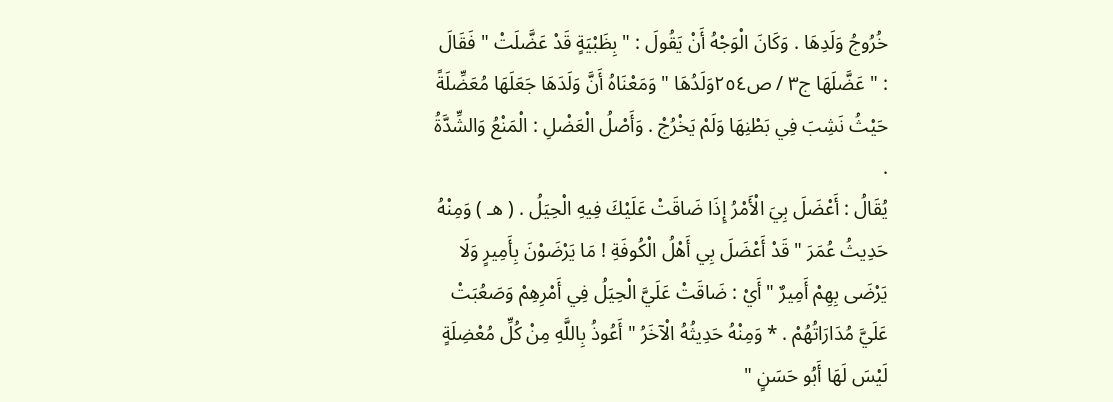خُرُوجُ وَلَدِهَا . وَكَانَ الْوَجْهُ أَنْ يَقُولَ : " بِظَبْيَةٍ قَدْ عَضَّلَتْ " فَقَالَ : " عَضَّلَهَا ج٣ / ص٢٥٤وَلَدُهَا " وَمَعْنَاهُ أَنَّ وَلَدَهَا جَعَلَهَا مُعَضِّلَةً حَيْثُ نَشِبَ فِي بَطْنِهَا وَلَمْ يَخْرُجْ . وَأَصْلُ الْعَضْلِ : الْمَنْعُ وَالشِّدَّةُ .
يُقَالُ : أَعْضَلَ بِيَ الْأَمْرُ إِذَا ضَاقَتْ عَلَيْكَ فِيهِ الْحِيَلُ . ( هـ ) وَمِنْهُ حَدِيثُ عُمَرَ " قَدْ أَعْضَلَ بِي أَهْلُ الْكُوفَةِ ! مَا يَرْضَوْنَ بِأَمِيرٍ وَلَا يَرْضَى بِهِمْ أَمِيرٌ " أَيْ : ضَاقَتْ عَلَيَّ الْحِيَلُ فِي أَمْرِهِمْ وَصَعُبَتْ عَلَيَّ مُدَارَاتُهُمْ . * وَمِنْهُ حَدِيثُهُ الْآخَرُ " أَعُوذُ بِاللَّهِ مِنْ كُلِّ مُعْضِلَةٍ لَيْسَ لَهَا أَبُو حَسَنٍ "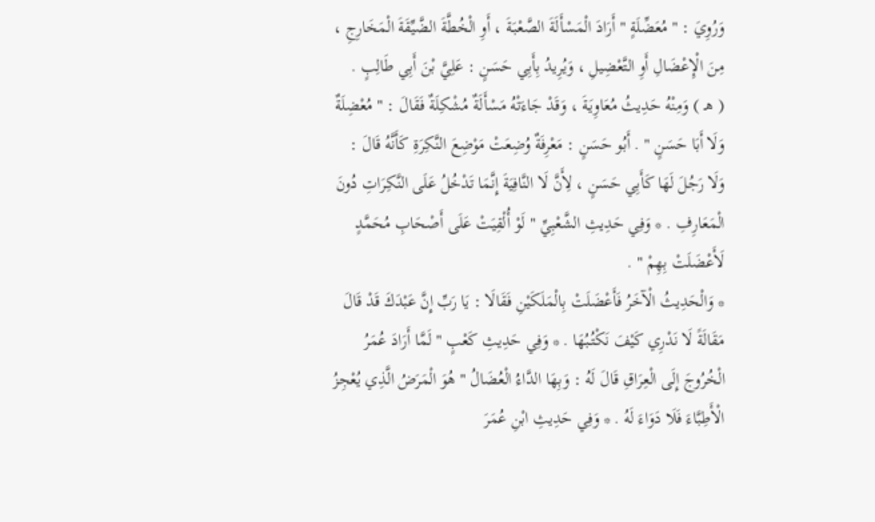وَرُوِيَ : " مُعَضِّلَةٍ " أَرَادَ الْمَسْأَلَةَ الصَّعْبَةَ ، أَوِ الْخُطَّةَ الضَّيِّقَةَ الْمَخَارِجِ ، مِنَ الْإِعْضَالِ أَوِ التَّعْضِيلِ ، وَيُرِيدُ بِأَبِي حَسَنٍ : عَلِيَّ بْنَ أَبِي طَالِبٍ .
( هـ ) وَمِنْهُ حَدِيثُ مُعَاوِيَةَ ، وَقَدْ جَاءَتْهُ مَسْأَلَةٌ مُشْكِلَةٌ فَقَالَ : " مُعْضِلَةٌ وَلَا أَبَا حَسَنٍ " . أَبُو حَسَنٍ : مَعْرِفَةٌ وُضِعَتْ مَوْضِعَ النَّكِرَةِ كَأَنَّهُ قَالَ : وَلَا رَجُلَ لَهَا كَأَبِي حَسَنٍ ، لِأَنَّ لَا النَّافِيَةَ إِنَّمَا تَدْخُلُ عَلَى النَّكِرَاتِ دُونَ الْمَعَارِفِ . * وَفِي حَدِيثِ الشَّعْبِيِّ " لَوْ أُلْقِيَتْ عَلَى أَصْحَابِ مُحَمَّدٍ لَأَعْضَلَتْ بِهِمْ " .
* وَالْحَدِيثُ الْآخَرُ فَأَعْضَلَتْ بِالْمَلَكَيْنِ فَقَالَا : يَا رَبِّ إِنَّ عَبْدَكَ قَدْ قَالَ مَقَالَةً لَا نَدْرِي كَيْفَ نَكْتُبُهَا . * وَفِي حَدِيثِ كَعْبٍ " لَمَّا أَرَادَ عُمَرُ الْخُرُوجَ إِلَى الْعِرَاقِ قَالَ لَهُ : وَبِهَا الدَّاءُ الْعُضَالُ " هُوَ الْمَرَضُ الَّذِي يُعْجِزُ الْأَطِبَّاءَ فَلَا دَوَاءَ لَهُ . * وَفِي حَدِيثِ ابْنِ عُمَرَ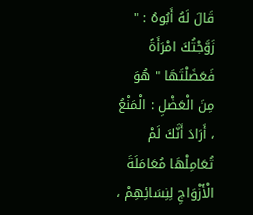قَالَ لَهُ أَبُوهُ : " زَوَّجْتُكَ امْرَأَةً فَعَضَلْتَهَا " هُوَ مِنَ الْعَضْلِ : الْمَنْعُ ، أَرَادَ أَنَّكَ لَمْ تُعَامِلْهَا مُعَامَلَةَ الْأَزْوَاجِ لِنِسَائِهِمْ ،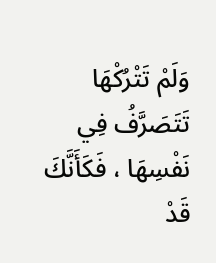وَلَمْ تَتْرُكْهَا تَتَصَرَّفُ فِي نَفْسِهَا ، فَكَأَنَّكَ قَدْ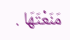مَنَعْتَهَا .